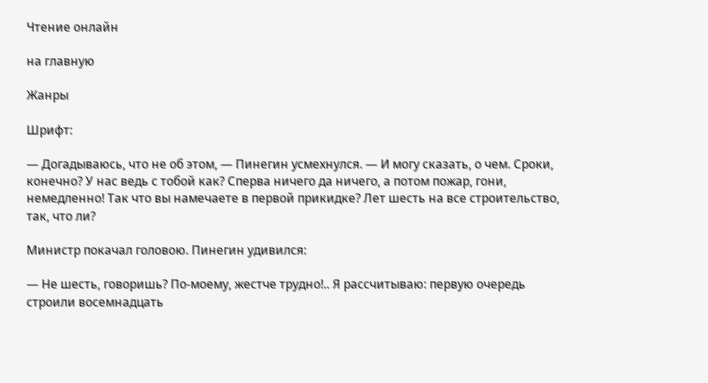Чтение онлайн

на главную

Жанры

Шрифт:

— Догадываюсь, что не об этом, — Пинегин усмехнулся. — И могу сказать, о чем. Сроки, конечно? У нас ведь с тобой как? Сперва ничего да ничего, а потом пожар, гони, немедленно! Так что вы намечаете в первой прикидке? Лет шесть на все строительство, так, что ли?

Министр покачал головою. Пинегин удивился:

— Не шесть, говоришь? По-моему, жестче трудно!.. Я рассчитываю: первую очередь строили восемнадцать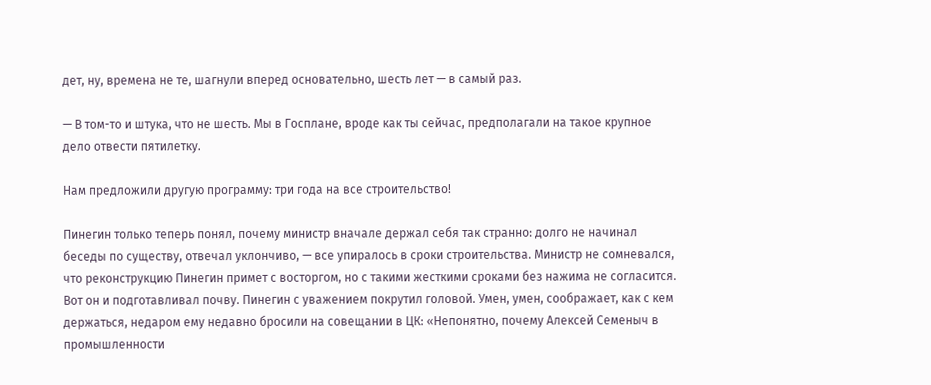дет, ну, времена не те, шагнули вперед основательно, шесть лет — в самый раз.

— В том-то и штука, что не шесть. Мы в Госплане, вроде как ты сейчас, предполагали на такое крупное дело отвести пятилетку.

Нам предложили другую программу: три года на все строительство!

Пинегин только теперь понял, почему министр вначале держал себя так странно: долго не начинал беседы по существу, отвечал уклончиво, — все упиралось в сроки строительства. Министр не сомневался, что реконструкцию Пинегин примет с восторгом, но с такими жесткими сроками без нажима не согласится. Вот он и подготавливал почву. Пинегин с уважением покрутил головой. Умен, умен, соображает, как с кем держаться, недаром ему недавно бросили на совещании в ЦК: «Непонятно, почему Алексей Семеныч в промышленности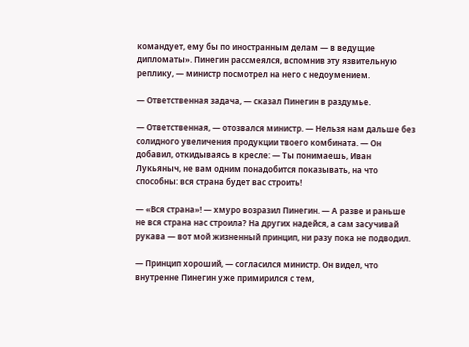командует, ему бы по иностранным делам — в ведущие дипломаты». Пинегин рассмеялся, вспомнив эту язвительную реплику, — министр посмотрел на него с недоумением.

— Ответственная задача, — сказал Пинегин в раздумье.

— Ответственная, — отозвался министр. — Нельзя нам дальше без солидного увеличения продукции твоего комбината. — Он добавил, откидываясь в кресле: — Ты понимаешь, Иван Лукьяныч, не вам одним понадобится показывать, на что способны: вся страна будет вас строить!

— «Вся страна»! — хмуро возразил Пинегин. — А разве и раньше не вся страна нас строила? На других надейся, а сам засучивай рукава — вот мой жизненный принцип, ни разу пока не подводил.

— Принцип хороший, — согласился министр. Он видел, что внутренне Пинегин уже примирился с тем,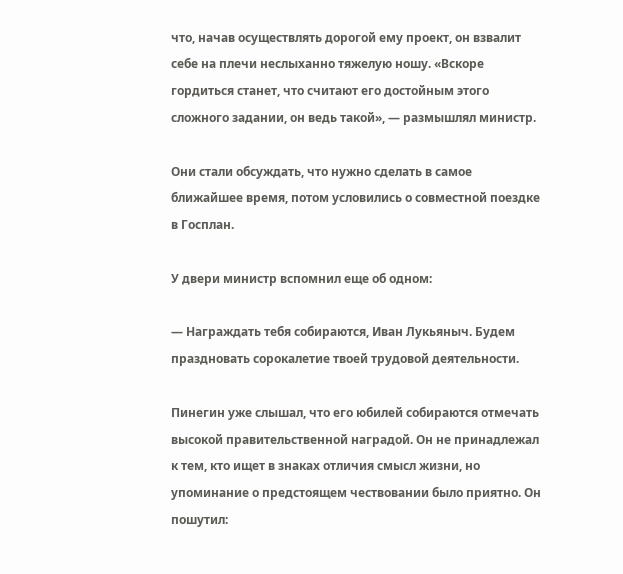что, начав осуществлять дорогой ему проект, он взвалит себе на плечи неслыханно тяжелую ношу. «Вскоре гордиться станет, что считают его достойным этого сложного задании, он ведь такой», — размышлял министр.

Они стали обсуждать, что нужно сделать в самое ближайшее время, потом условились о совместной поездке в Госплан.

У двери министр вспомнил еще об одном:

— Награждать тебя собираются, Иван Лукьяныч. Будем праздновать сорокалетие твоей трудовой деятельности.

Пинегин уже слышал, что его юбилей собираются отмечать высокой правительственной наградой. Он не принадлежал к тем, кто ищет в знаках отличия смысл жизни, но упоминание о предстоящем чествовании было приятно. Он пошутил: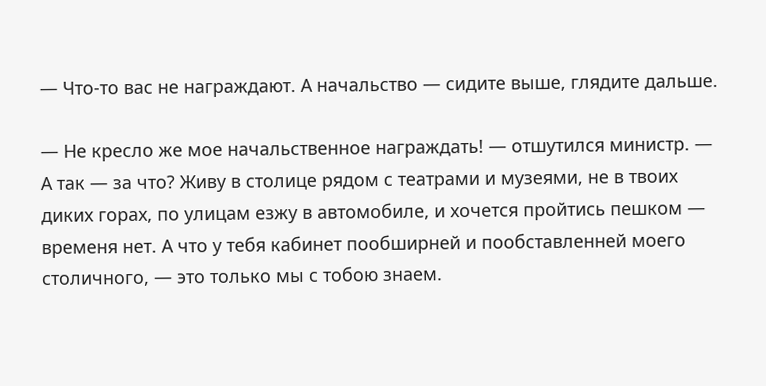— Что-то вас не награждают. А начальство — сидите выше, глядите дальше.

— Не кресло же мое начальственное награждать! — отшутился министр. — А так — за что? Живу в столице рядом с театрами и музеями, не в твоих диких горах, по улицам езжу в автомобиле, и хочется пройтись пешком — временя нет. А что у тебя кабинет пообширней и пообставленней моего столичного, — это только мы с тобою знаем.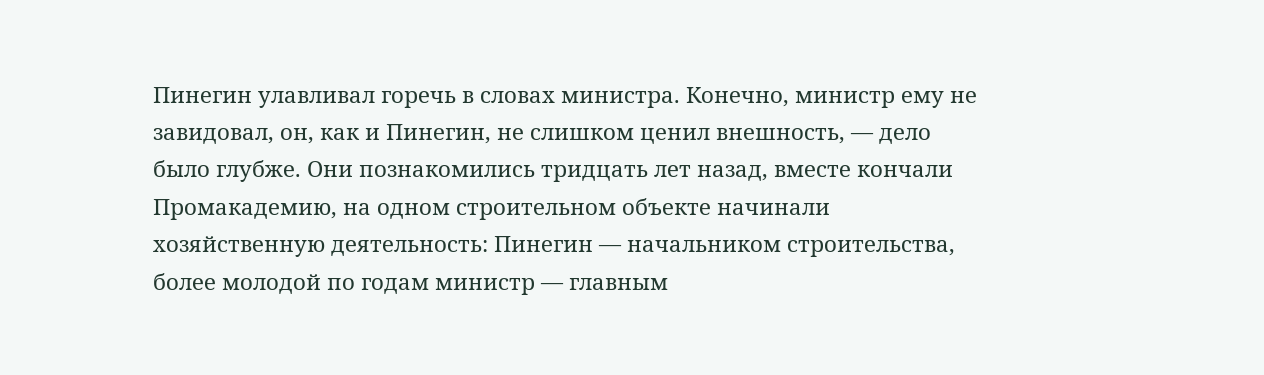Пинегин улавливал горечь в словах министра. Конечно, министр ему не завидовал, он, как и Пинегин, не слишком ценил внешность, — дело было глубже. Они познакомились тридцать лет назад, вместе кончали Промакадемию, на одном строительном объекте начинали хозяйственную деятельность: Пинегин — начальником строительства, более молодой по годам министр — главным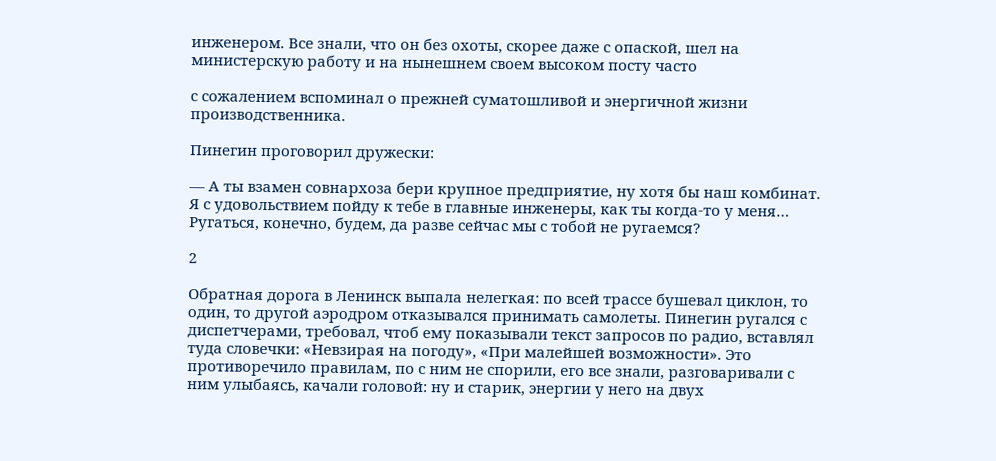инженером. Все знали, что он без охоты, скорее даже с опаской, шел на министерскую работу и на нынешнем своем высоком посту часто

с сожалением вспоминал о прежней суматошливой и энергичной жизни производственника.

Пинегин проговорил дружески:

— А ты взамен совнархоза бери крупное предприятие, ну хотя бы наш комбинат. Я с удовольствием пойду к тебе в главные инженеры, как ты когда-то у меня… Ругаться, конечно, будем, да разве сейчас мы с тобой не ругаемся?

2

Обратная дорога в Ленинск выпала нелегкая: по всей трассе бушевал циклон, то один, то другой аэродром отказывался принимать самолеты. Пинегин ругался с диспетчерами, требовал, чтоб ему показывали текст запросов по радио, вставлял туда словечки: «Невзирая на погоду», «При малейшей возможности». Это противоречило правилам, по с ним не спорили, его все знали, разговаривали с ним улыбаясь, качали головой: ну и старик, энергии у него на двух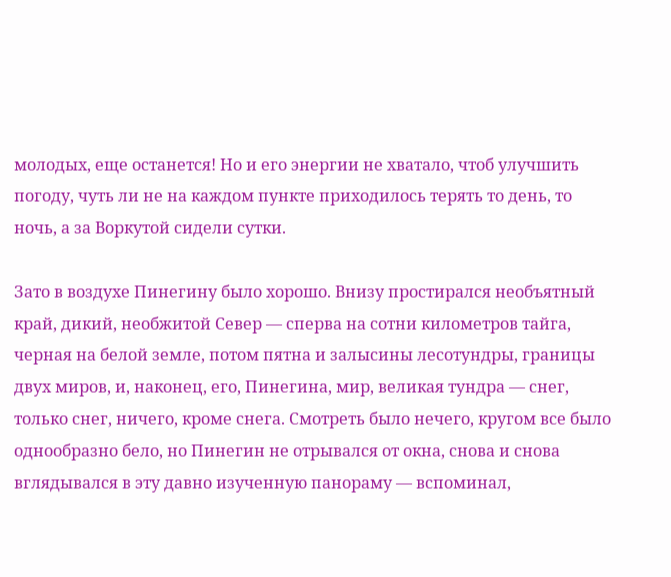молодых, еще останется! Но и его энергии не хватало, чтоб улучшить погоду, чуть ли не на каждом пункте приходилось терять то день, то ночь, а за Воркутой сидели сутки.

Зато в воздухе Пинегину было хорошо. Внизу простирался необъятный край, дикий, необжитой Север — сперва на сотни километров тайга, черная на белой земле, потом пятна и залысины лесотундры, границы двух миров, и, наконец, его, Пинегина, мир, великая тундра — снег, только снег, ничего, кроме снега. Смотреть было нечего, кругом все было однообразно бело, но Пинегин не отрывался от окна, снова и снова вглядывался в эту давно изученную панораму — вспоминал,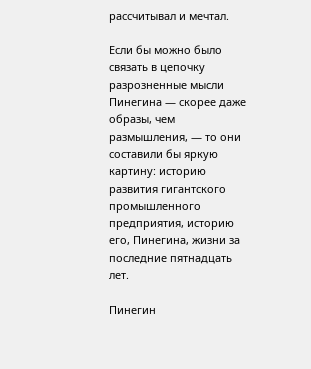рассчитывал и мечтал.

Если бы можно было связать в цепочку разрозненные мысли Пинегина — скорее даже образы, чем размышления, — то они составили бы яркую картину: историю развития гигантского промышленного предприятия, историю его, Пинегина, жизни за последние пятнадцать лет.

Пинегин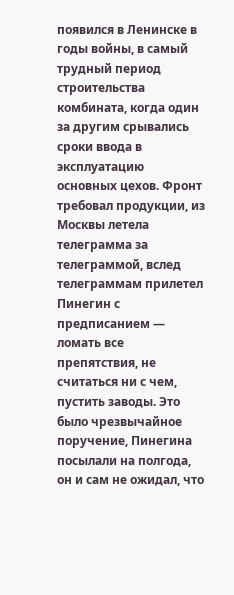появился в Ленинске в годы войны, в самый трудный период строительства комбината, когда один за другим срывались сроки ввода в эксплуатацию основных цехов. Фронт требовал продукции, из Москвы летела телеграмма за телеграммой, вслед телеграммам прилетел Пинегин с предписанием — ломать все препятствия, не считаться ни с чем, пустить заводы. Это было чрезвычайное поручение, Пинегина посылали на полгода, он и сам не ожидал, что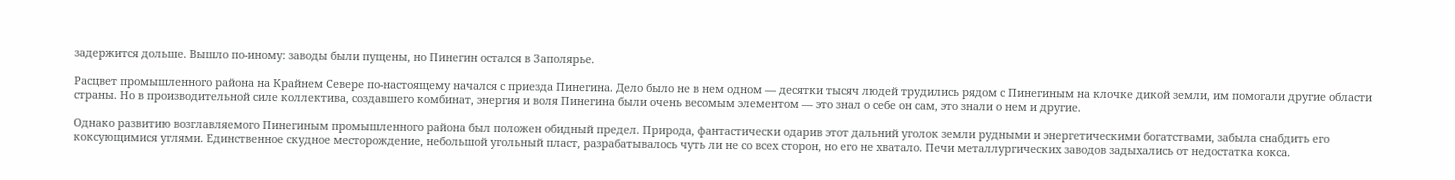задержится дольше. Вышло по-иному: заводы были пущены, но Пинегин остался в Заполярье.

Расцвет промышленного района на Крайнем Севере по-настоящему начался с приезда Пинегина. Дело было не в нем одном — десятки тысяч людей трудились рядом с Пинегиным на клочке дикой земли, им помогали другие области страны. Но в производительной силе коллектива, создавшего комбинат, энергия и воля Пинегина были очень весомым элементом — это знал о себе он сам, это знали о нем и другие.

Однако развитию возглавляемого Пинегиным промышленного района был положен обидный предел. Природа, фантастически одарив этот дальний уголок земли рудными и энергетическими богатствами, забыла снабдить его коксующимися углями. Единственное скудное месторождение, небольшой угольный пласт, разрабатывалось чуть ли не со всех сторон, но его не хватало. Печи металлургических заводов задыхались от недостатка кокса.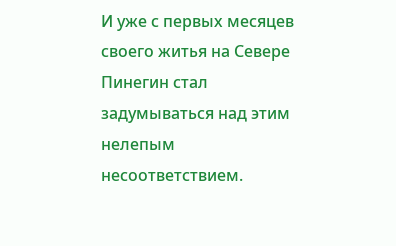И уже с первых месяцев своего житья на Севере Пинегин стал задумываться над этим нелепым несоответствием.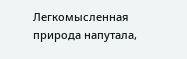Легкомысленная природа напутала,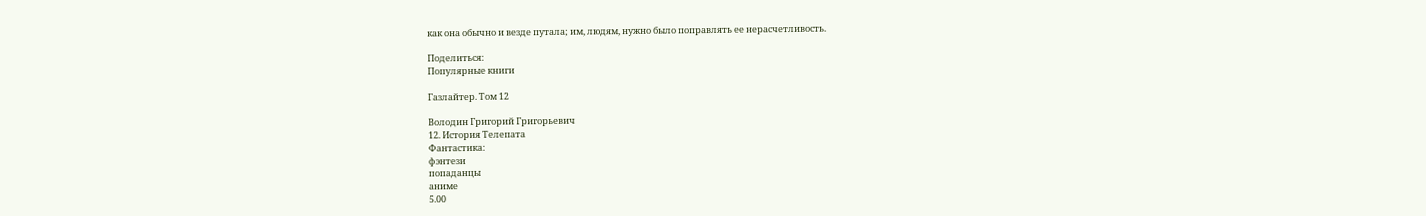как она обычно и везде путала; им, людям, нужно было поправлять ее нерасчетливость.

Поделиться:
Популярные книги

Газлайтер. Том 12

Володин Григорий Григорьевич
12. История Телепата
Фантастика:
фэнтези
попаданцы
аниме
5.00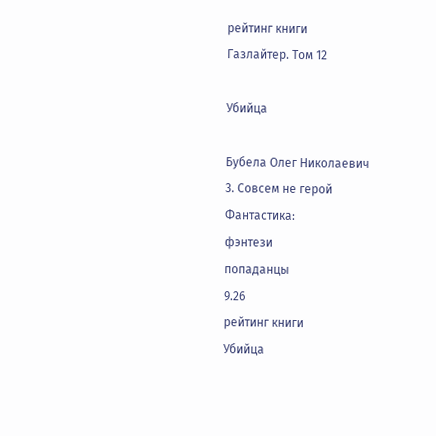рейтинг книги
Газлайтер. Том 12

Убийца

Бубела Олег Николаевич
3. Совсем не герой
Фантастика:
фэнтези
попаданцы
9.26
рейтинг книги
Убийца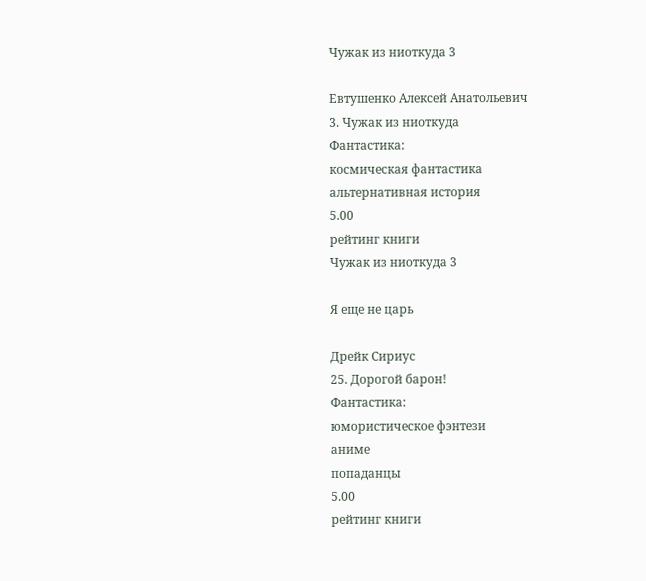Чужак из ниоткуда 3

Евтушенко Алексей Анатольевич
3. Чужак из ниоткуда
Фантастика:
космическая фантастика
альтернативная история
5.00
рейтинг книги
Чужак из ниоткуда 3

Я еще не царь

Дрейк Сириус
25. Дорогой барон!
Фантастика:
юмористическое фэнтези
аниме
попаданцы
5.00
рейтинг книги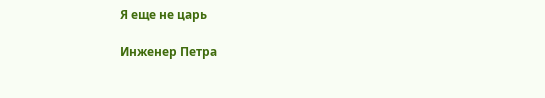Я еще не царь

Инженер Петра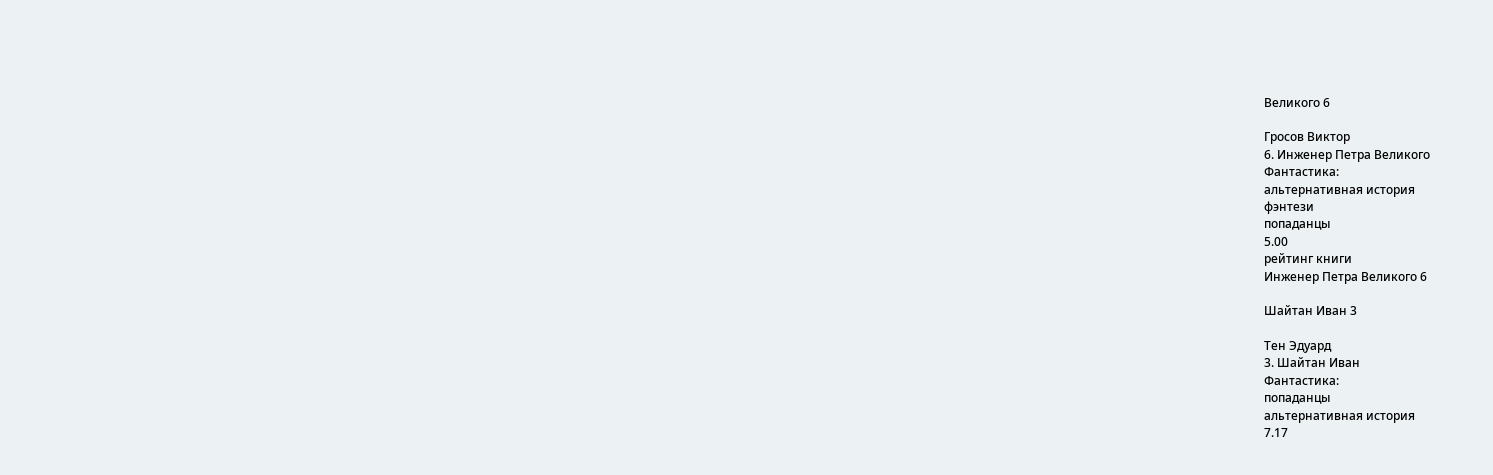Великого 6

Гросов Виктор
6. Инженер Петра Великого
Фантастика:
альтернативная история
фэнтези
попаданцы
5.00
рейтинг книги
Инженер Петра Великого 6

Шайтан Иван 3

Тен Эдуард
3. Шайтан Иван
Фантастика:
попаданцы
альтернативная история
7.17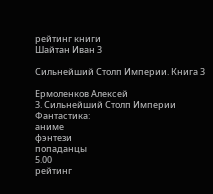рейтинг книги
Шайтан Иван 3

Сильнейший Столп Империи. Книга 3

Ермоленков Алексей
3. Сильнейший Столп Империи
Фантастика:
аниме
фэнтези
попаданцы
5.00
рейтинг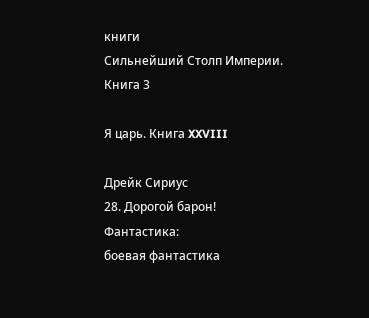книги
Сильнейший Столп Империи. Книга 3

Я царь. Книга XXVIII

Дрейк Сириус
28. Дорогой барон!
Фантастика:
боевая фантастика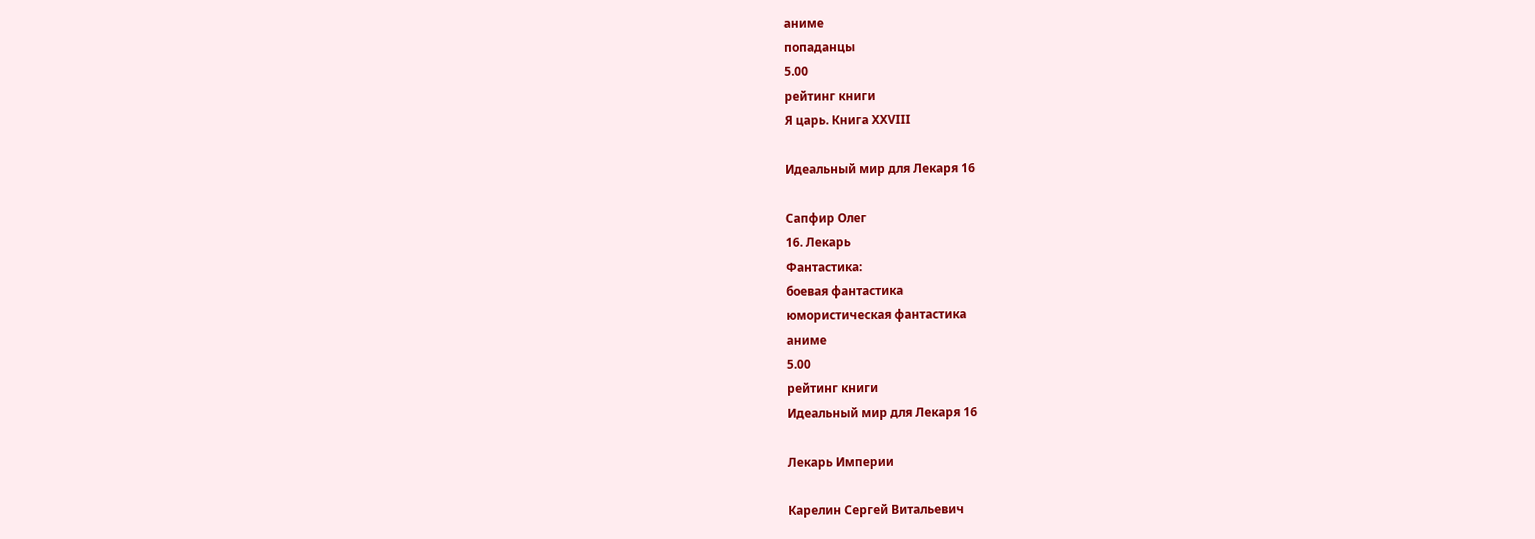аниме
попаданцы
5.00
рейтинг книги
Я царь. Книга XXVIII

Идеальный мир для Лекаря 16

Сапфир Олег
16. Лекарь
Фантастика:
боевая фантастика
юмористическая фантастика
аниме
5.00
рейтинг книги
Идеальный мир для Лекаря 16

Лекарь Империи

Карелин Сергей Витальевич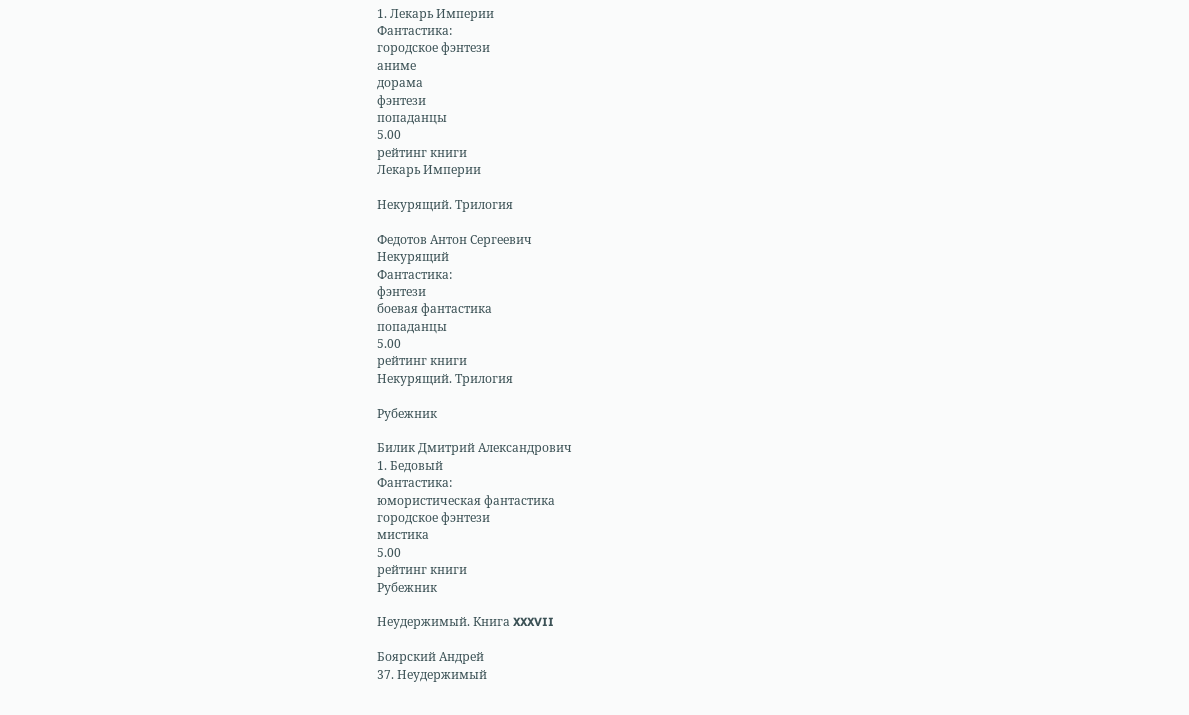1. Лекарь Империи
Фантастика:
городское фэнтези
аниме
дорама
фэнтези
попаданцы
5.00
рейтинг книги
Лекарь Империи

Некурящий. Трилогия

Федотов Антон Сергеевич
Некурящий
Фантастика:
фэнтези
боевая фантастика
попаданцы
5.00
рейтинг книги
Некурящий. Трилогия

Рубежник

Билик Дмитрий Александрович
1. Бедовый
Фантастика:
юмористическая фантастика
городское фэнтези
мистика
5.00
рейтинг книги
Рубежник

Неудержимый. Книга XXXVII

Боярский Андрей
37. Неудержимый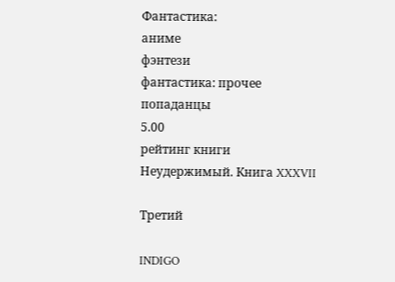Фантастика:
аниме
фэнтези
фантастика: прочее
попаданцы
5.00
рейтинг книги
Неудержимый. Книга XXXVII

Третий

INDIGO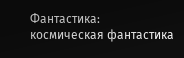Фантастика:
космическая фантастика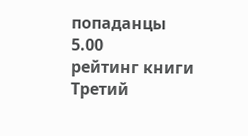попаданцы
5.00
рейтинг книги
Третий